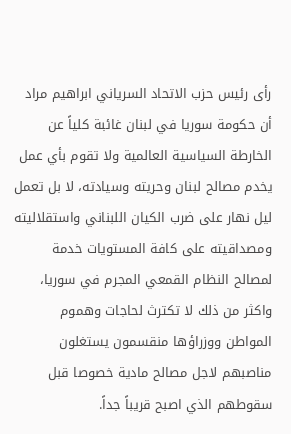رأى رئيس حزب الاتحاد السرياني ابراهيم مراد أن حكومة سوريا في لبنان غائبة كلياً عن الخارطة السياسية العالمية ولا تقوم بأي عمل يخدم مصالح لبنان وحريته وسيادته، لا بل تعمل ليل نهار على ضرب الكيان اللبناني واستقلاليته ومصداقيته على كافة المستويات خدمة لمصالح النظام القمعي المجرم في سوريا، واكثر من ذلك لا تكترث لحاجات وهموم المواطن ووزراؤها منقسمون يستغلون مناصبهم لاجل مصالح مادية خصوصا قبل سقوطهم الذي اصبح قريباً جداً.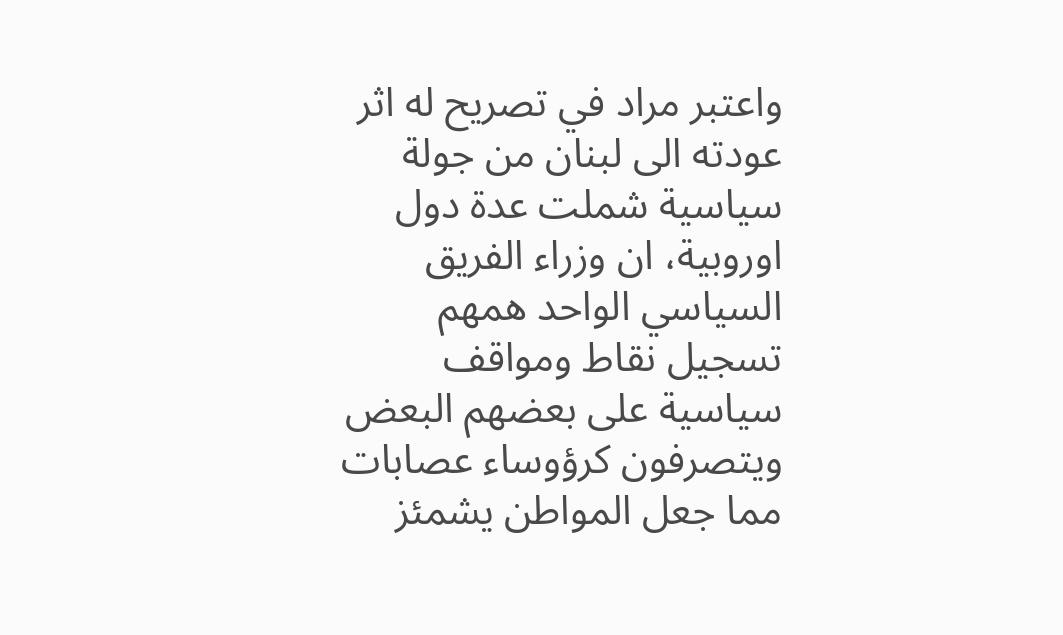واعتبر مراد في تصريح له اثر عودته الى لبنان من جولة سياسية شملت عدة دول اوروبية، ان وزراء الفريق السياسي الواحد همهم تسجيل نقاط ومواقف سياسية على بعضهم البعض ويتصرفون كرؤوساء عصابات مما جعل المواطن يشمئز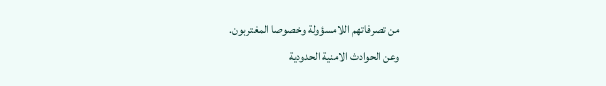من تصرفاتهم اللامسؤولة وخصوصا المغتربون.
وعن الحوادث الامنية الحدودية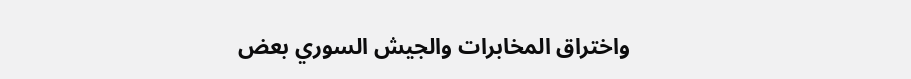واختراق المخابرات والجيش السوري بعض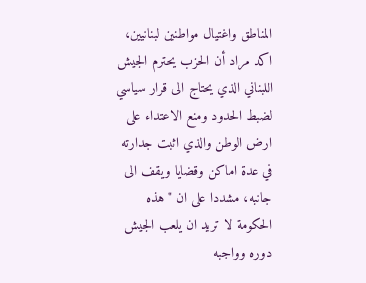المناطق واغتيال مواطنين لبنانيين، اكد مراد أن الحزب يحترم الجيش اللبناني الذي يحتاج الى قرار سياسي لضبط الحدود ومنع الاعتداء على ارض الوطن والذي اثبت جدارته في عدة اماكن وقضايا ويقف الى جانبه، مشددا على ان "هذه الحكومة لا تريد ان يلعب الجيش دوره وواجبه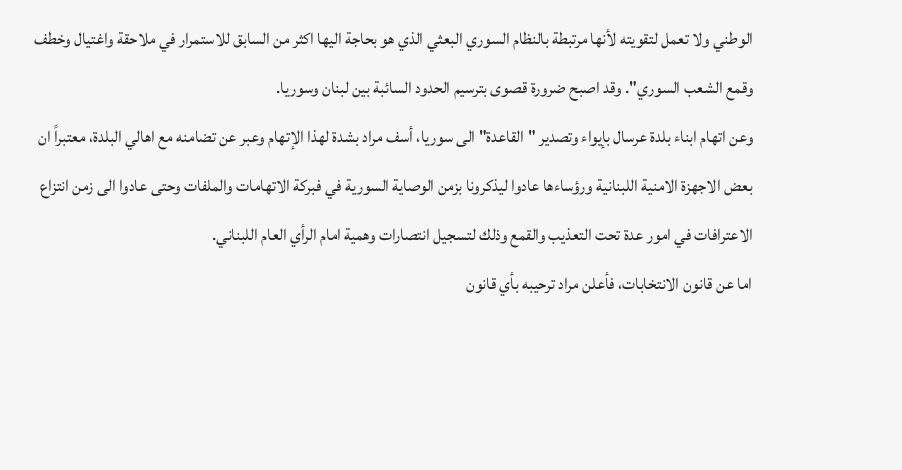الوطني ولا تعمل لتقويته لأنها مرتبطة بالنظام السوري البعثي الذي هو بحاجة اليها اكثر من السابق للاستمرار في ملاحقة واغتيال وخطف وقمع الشعب السوري". وقد اصبح ضرورة قصوى بترسيم الحدود السائبة بين لبنان وسوريا.
وعن اتهام ابناء بلدة عرسال بإيواء وتصدير "القاعدة" الى سوريا، أسف مراد بشدة لهذا الإتهام وعبر عن تضامنه مع اهالي البلدة، معتبراً ان بعض الاجهزة الامنية اللبنانية ورؤساءها عادوا ليذكرونا بزمن الوصاية السورية في فبركة الاتهامات والملفات وحتى عادوا الى زمن انتزاع الاعترافات في امور عدة تحت التعذيب والقمع وذلك لتسجيل انتصارات وهمية امام الرأي العام اللبناني.
اما عن قانون الانتخابات، فأعلن مراد ترحيبه بأي قانون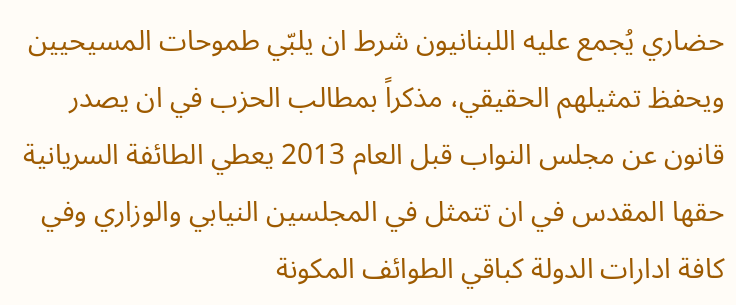حضاري يُجمع عليه اللبنانيون شرط ان يلبّي طموحات المسيحيين ويحفظ تمثيلهم الحقيقي، مذكراً بمطالب الحزب في ان يصدر قانون عن مجلس النواب قبل العام 2013 يعطي الطائفة السريانية حقها المقدس في ان تتمثل في المجلسين النيابي والوزاري وفي كافة ادارات الدولة كباقي الطوائف المكونة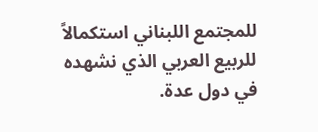للمجتمع اللبناني استكمالاً للربيع العربي الذي نشهده في دول عدة.